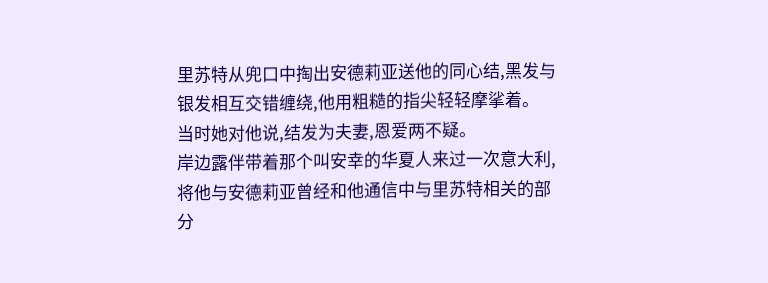里苏特从兜口中掏出安德莉亚送他的同心结,黑发与银发相互交错缠绕,他用粗糙的指尖轻轻摩挲着。
当时她对他说,结发为夫妻,恩爱两不疑。
岸边露伴带着那个叫安幸的华夏人来过一次意大利,将他与安德莉亚曾经和他通信中与里苏特相关的部分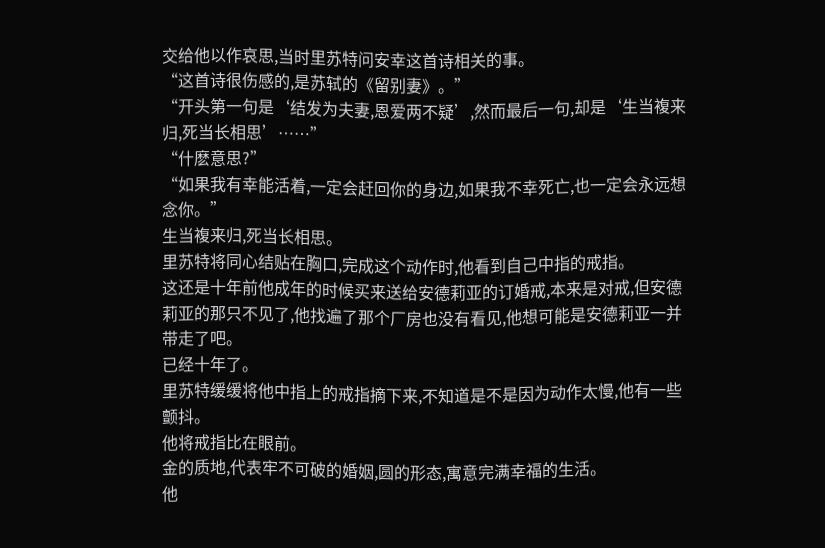交给他以作哀思,当时里苏特问安幸这首诗相关的事。
“这首诗很伤感的,是苏轼的《留别妻》。”
“开头第一句是‘结发为夫妻,恩爱两不疑’,然而最后一句,却是‘生当複来归,死当长相思’……”
“什麽意思?”
“如果我有幸能活着,一定会赶回你的身边,如果我不幸死亡,也一定会永远想念你。”
生当複来归,死当长相思。
里苏特将同心结贴在胸口,完成这个动作时,他看到自己中指的戒指。
这还是十年前他成年的时候买来送给安德莉亚的订婚戒,本来是对戒,但安德莉亚的那只不见了,他找遍了那个厂房也没有看见,他想可能是安德莉亚一并带走了吧。
已经十年了。
里苏特缓缓将他中指上的戒指摘下来,不知道是不是因为动作太慢,他有一些颤抖。
他将戒指比在眼前。
金的质地,代表牢不可破的婚姻,圆的形态,寓意完满幸福的生活。
他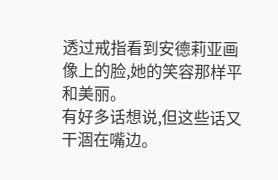透过戒指看到安德莉亚画像上的脸,她的笑容那样平和美丽。
有好多话想说,但这些话又干涸在嘴边。